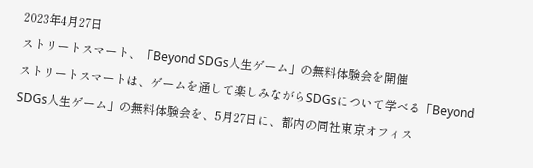2023年4月27日
ストリートスマート、「Beyond SDGs人生ゲーム」の無料体験会を開催
ストリートスマートは、ゲームを通して楽しみながらSDGsについて学べる「Beyond SDGs人生ゲーム」の無料体験会を、5月27日に、都内の同社東京オフィス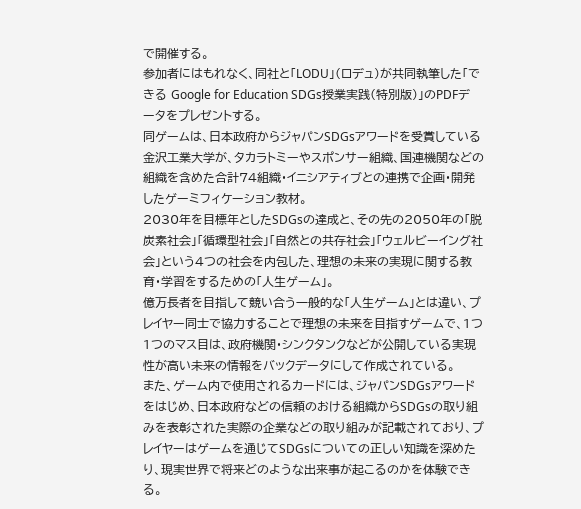で開催する。
参加者にはもれなく、同社と「LODU」(ロデュ)が共同執筆した「できる Google for Education SDGs授業実践(特別版)」のPDFデータをプレゼントする。
同ゲームは、日本政府からジャパンSDGsアワードを受賞している金沢工業大学が、タカラトミーやスポンサー組織、国連機関などの組織を含めた合計74組織・イニシアティブとの連携で企画・開発したゲーミフィケーション教材。
2030年を目標年としたSDGsの達成と、その先の2050年の「脱炭素社会」「循環型社会」「自然との共存社会」「ウェルビーイング社会」という4つの社会を内包した、理想の未来の実現に関する教育・学習をするための「人生ゲーム」。
億万長者を目指して競い合う一般的な「人生ゲーム」とは違い、プレイヤー同士で協力することで理想の未来を目指すゲームで、1つ1つのマス目は、政府機関・シンクタンクなどが公開している実現性が高い未来の情報をバックデータにして作成されている。
また、ゲーム内で使用されるカードには、ジャパンSDGsアワードをはじめ、日本政府などの信頼のおける組織からSDGsの取り組みを表彰された実際の企業などの取り組みが記載されており、プレイヤーはゲームを通じてSDGsについての正しい知識を深めたり、現実世界で将来どのような出来事が起こるのかを体験できる。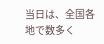当日は、全国各地で数多く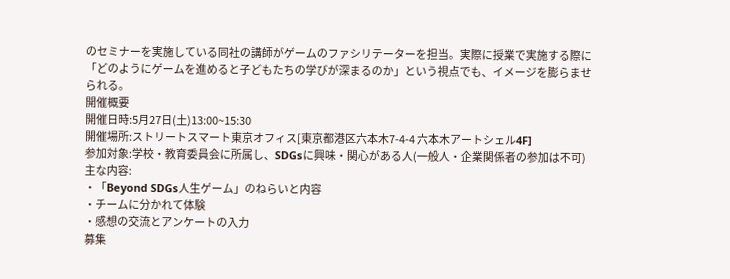のセミナーを実施している同社の講師がゲームのファシリテーターを担当。実際に授業で実施する際に「どのようにゲームを進めると子どもたちの学びが深まるのか」という視点でも、イメージを膨らませられる。
開催概要
開催日時:5月27日(土)13:00~15:30
開催場所:ストリートスマート東京オフィス[東京都港区六本木7-4-4 六本木アートシェル4F]
参加対象:学校・教育委員会に所属し、SDGsに興味・関心がある人(一般人・企業関係者の参加は不可)
主な内容:
・「Beyond SDGs人生ゲーム」のねらいと内容
・チームに分かれて体験
・感想の交流とアンケートの入力
募集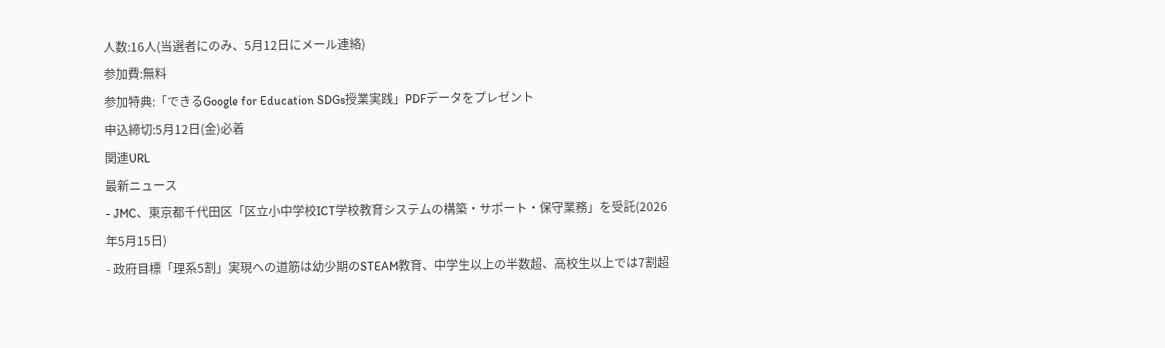人数:16人(当選者にのみ、5月12日にメール連絡)
参加費:無料
参加特典:「できるGoogle for Education SDGs授業実践」PDFデータをプレゼント
申込締切:5月12日(金)必着
関連URL
最新ニュース
- JMC、東京都千代田区「区立小中学校ICT学校教育システムの構築・サポート・保守業務」を受託(2026年5月15日)
- 政府目標「理系5割」実現への道筋は幼少期のSTEAM教育、中学生以上の半数超、高校生以上では7割超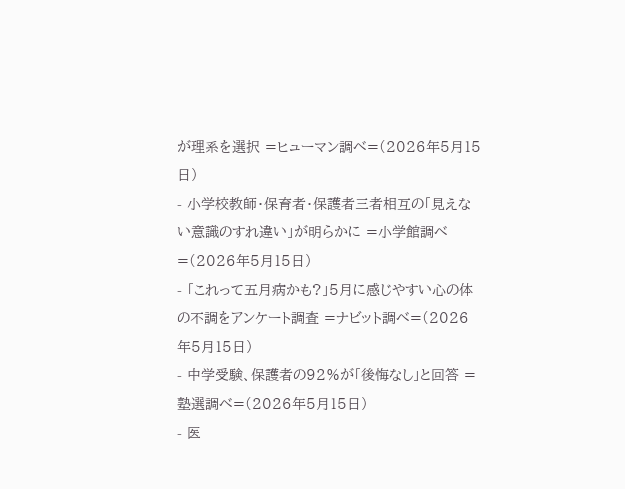が理系を選択 =ヒューマン調べ=(2026年5月15日)
- 小学校教師・保育者・保護者三者相互の「見えない意識のすれ違い」が明らかに =小学館調べ=(2026年5月15日)
- 「これって五月病かも?」5月に感じやすい心の体の不調をアンケート調査 =ナビット調べ=(2026年5月15日)
- 中学受験、保護者の92%が「後悔なし」と回答 =塾選調べ=(2026年5月15日)
- 医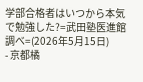学部合格者はいつから本気で勉強した?=武田塾医進館調べ=(2026年5月15日)
- 京都橘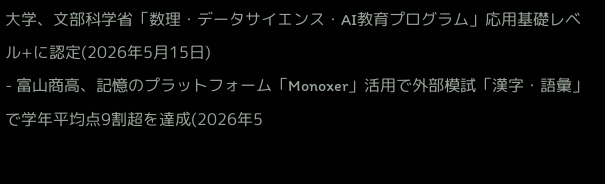大学、文部科学省「数理・データサイエンス・AI教育プログラム」応用基礎レベル+に認定(2026年5月15日)
- 富山商高、記憶のプラットフォーム「Monoxer」活用で外部模試「漢字・語彙」で学年平均点9割超を達成(2026年5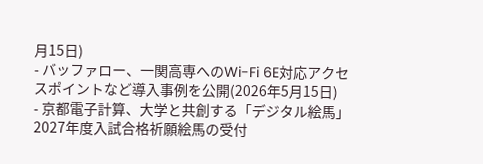月15日)
- バッファロー、一関高専へのWi-Fi 6E対応アクセスポイントなど導入事例を公開(2026年5月15日)
- 京都電子計算、大学と共創する「デジタル絵馬」2027年度入試合格祈願絵馬の受付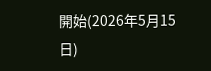開始(2026年5月15日)